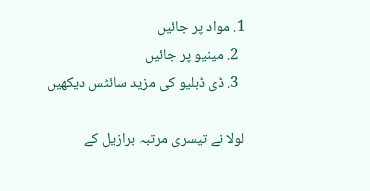1. مواد پر جائیں
  2. مینیو پر جائیں
  3. ڈی ڈبلیو کی مزید سائٹس دیکھیں

لولا نے تیسری مرتبہ برازیل کے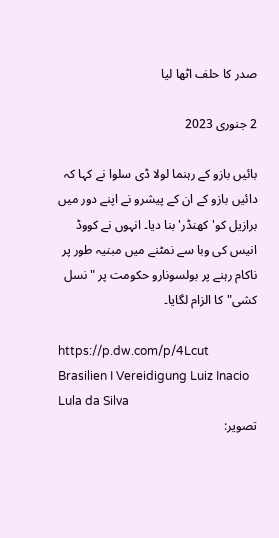صدر کا حلف اٹھا لیا

2 جنوری 2023

بائیں بازو کے رہنما لولا ڈی سلوا نے کہا کہ دائیں بازو کے ان کے پیشرو نے اپنے دور میں برازیل کو'کھنڈر' بنا دیا۔ انہوں نے کووڈ انیس کی وبا سے نمٹنے میں مبنیہ طور پر ناکام رہنے پر بولسونارو حکومت پر "نسل کشی"کا الزام لگایا۔

https://p.dw.com/p/4Lcut
Brasilien I Vereidigung Luiz Inacio Lula da Silva
تصویر: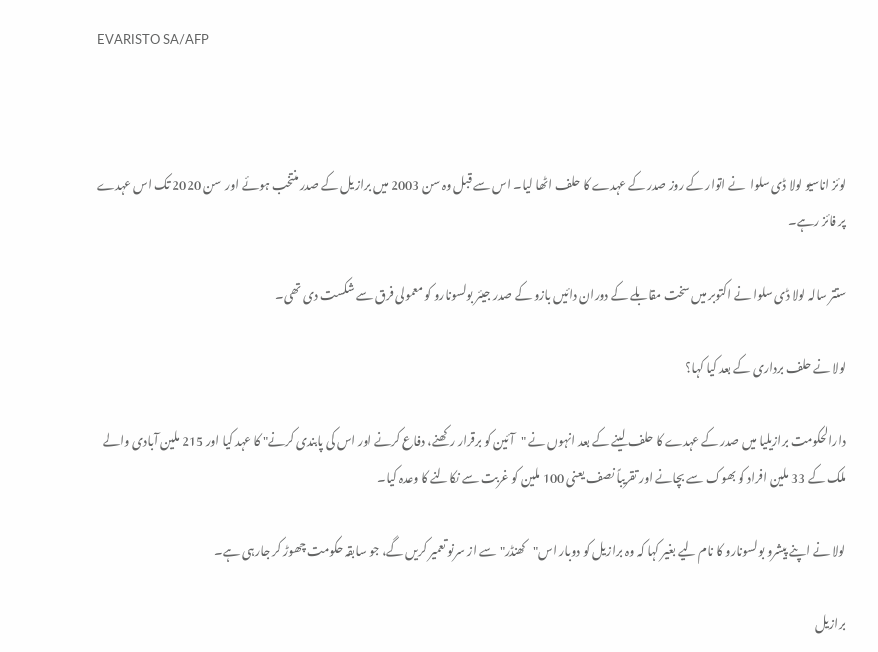EVARISTO SA/AFP



لوئز اناسیو لولا ڈی سلوا  نے اتوار کے روز صدر کے عہدے کا حلف اٹھا لیا۔ اس سے قبل وہ سن 2003 میں برازیل کے صدر منتخب ہوئے اور  سن 2020 تک اس عہدے پر فائز رہے۔

ستتر سالہ لولا ڈی سلوا نے اکتوبر میں سخت مقابلے کے دوران دائیں بازو کے صدر جیئر بولسونارو کو معمولی فرق سے شکست دی تھی۔

لولا نے حلف برداری کے بعد کیا کہا؟

دارالحکومت برازیلیا میں صدر کے عہدے کا حلف لینے کے بعد انہوں نے "آئین کو برقرار رکھنے، دفاع کرنے اور اس کی پابندی کرنے" کا عہد کیا اور 215 ملین آبادی والے ملک کے 33 ملین افراد کو بھوک سے بچانے اور تقریباً نصف یعنی 100 ملین کو غربت سے نکالنے کا وعدہ کیا۔

لولا نے اپنے پیشرو بولسونارو کا نام لیے بغیر کہا کہ وہ برازیل کو دوبار اس"کھنڈر"سے از سرنو تعمیر کریں گے، جو سابقہ حکومت چھوڑ کر جارہی ہے۔

برازیل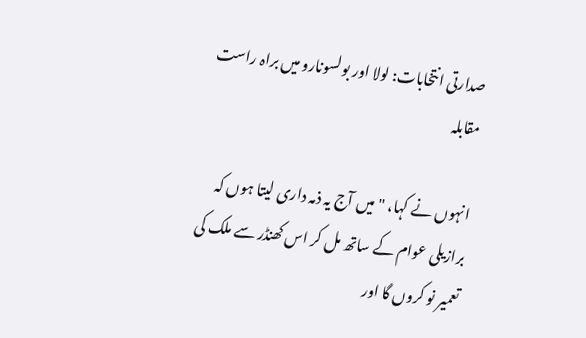صدارتی انتخابات: لولا اور بولسونارو میں براہ راست مقابلہ

انہوں نے کہا، "میں آج یہ ذمہ داری لیتا ہوں کہ برازیلی عوام کے ساتھ مل کر اس کھنڈر سے ملک کی تعمیر نو کروں گا اور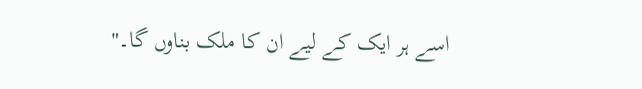اسے ہر ایک کے لیے ان کا ملک بناوں گا۔"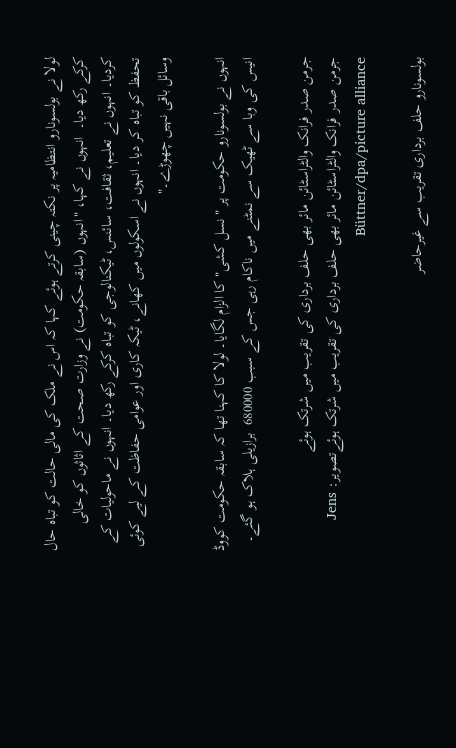لولا نے بولسونارو انتظامیہ پر نکتہ چینی کرتے ہوئے کہا کہ اس نے ملک کی مالی حالت کو تباہ حال کرکے رکھ دیا۔  انہوں نے کہا، "انہوں (سابقہ حکومت) نے وزارت صحت کے اثاثوں کو خالی کردیا۔ انہوں نے تعلیم، ثقافت، سائنس، ٹیکنالوجی کو تباہ کرکے رکھ دیا۔ انہوں نے ماحولیات کے تحفظ کو تباہ کر دیا۔ انہوں نے اسکولوں میں کھانے، ٹیکہ کاری اور عوامی حفاظت کے لیے کوئی وسائل باقی نہیں چھوڑے۔"

انہوں نے بولسونارو حکومت پر "نسل کشی" کا الزام لگایا۔ لولا کا کہنا تھا کہ سابقہ حکومت کووڈ انیس کی وبا سے ٹھیک سے نمٹنے میں ناکام رہی جس کے سبب 680000  برازیلی ہلاک ہو گئے۔

جرمن صدر فرانک والٹراسٹائن مائر بھی حلف برداری کی تقریب میں شرتک ہوئے
جرمن صدر فرانک والٹراسٹائن مائر بھی حلف برداری کی تقریب میں شرتک ہوئےتصویر: Jens Büttner/dpa/picture alliance

بولسونارو حلف برداری تقریب سے غیرحاضر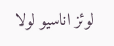لوئز اناسیو لولا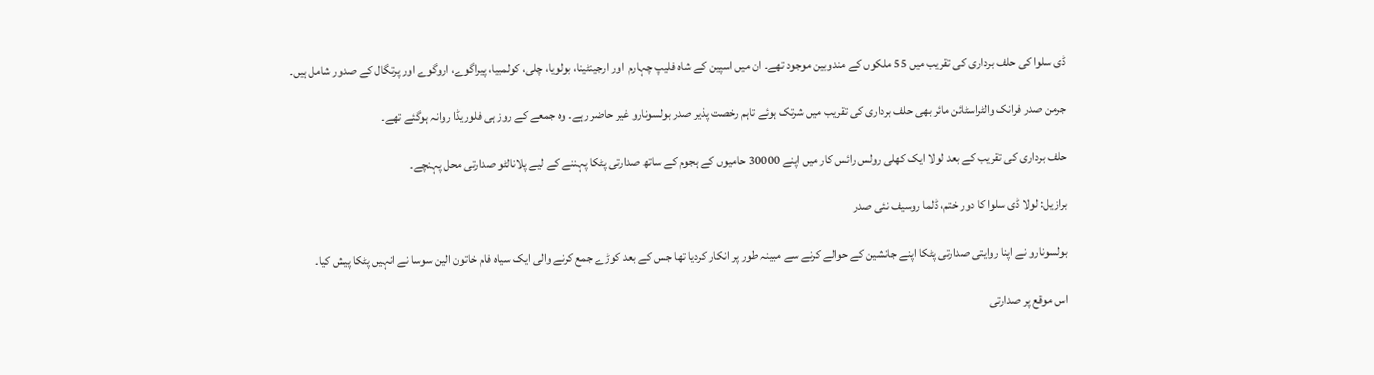ڈی سلوا کی حلف برداری کی تقریب میں 55 ملکوں کے مندوبین موجود تھے۔ ان میں اسپین کے شاہ فلیپ چہارم  اور ارجینٹینا، بولویا، چلی، کولمبیا، پیراگوے، اروگوے اور پرتگال کے صدور شامل ہیں۔

جرمن صدر فرانک والٹراسٹائن مائر بھی حلف برداری کی تقریب میں شرتک ہوئے تاہم رخصت پذیر صدر بولسونارو غیر حاضر رہے۔ وہ جمعے کے روز ہی فلوریڈا روانہ ہوگئے تھے۔

حلف برداری کی تقریب کے بعد لولا ایک کھلی رولس رائس کار میں اپنے 30000 حامیوں کے ہجوم کے ساتھ صدارتی پٹکا پہننے کے لیے پلانالٹو صدارتی محل پہنچے۔

برازیل: لولا ڈی سلوا کا دور ختم، ڈلما روسیف نئی صدر

بولسونارو نے اپنا روایتی صدارتی پٹکا اپنے جانشین کے حوالے کرنے سے مبینہ طور پر انکار کردیا تھا جس کے بعد کوڑے جمع کرنے والی ایک سیاہ فام خاتون الین سوسا نے انہیں پٹکا پیش کیا۔

اس موقع پر صدارتی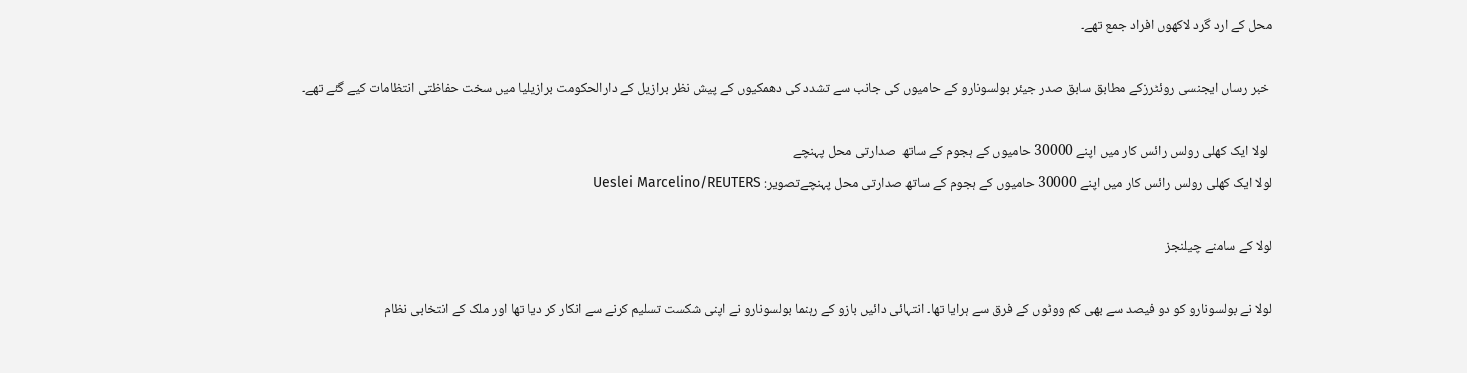محل کے ارد گرد لاکھوں افراد جمع تھے۔

 خبر رساں ایجنسی روئٹرزکے مطابق سابق صدر جیئر بولسونارو کے حامیوں کی جانب سے تشدد کی دھمکیوں کے پیش نظر برازیل کے دارالحکومت برازیلیا میں سخت حفاظتی انتظامات کیے گئے تھے۔

 لولا ایک کھلی رولس رائس کار میں اپنے 30000 حامیوں کے ہجوم کے ساتھ  صدارتی محل پہنچے
لولا ایک کھلی رولس رائس کار میں اپنے 30000 حامیوں کے ہجوم کے ساتھ صدارتی محل پہنچےتصویر: Ueslei Marcelino/REUTERS

لولا کے سامنے چیلنجز

لولا نے بولسونارو کو دو فیصد سے بھی کم ووٹوں کے فرق سے ہرایا تھا۔ انتہائی دائیں بازو کے رہنما بولسونارو نے اپنی شکست تسلیم کرنے سے انکار کر دیا تھا اور ملک کے انتخابی نظام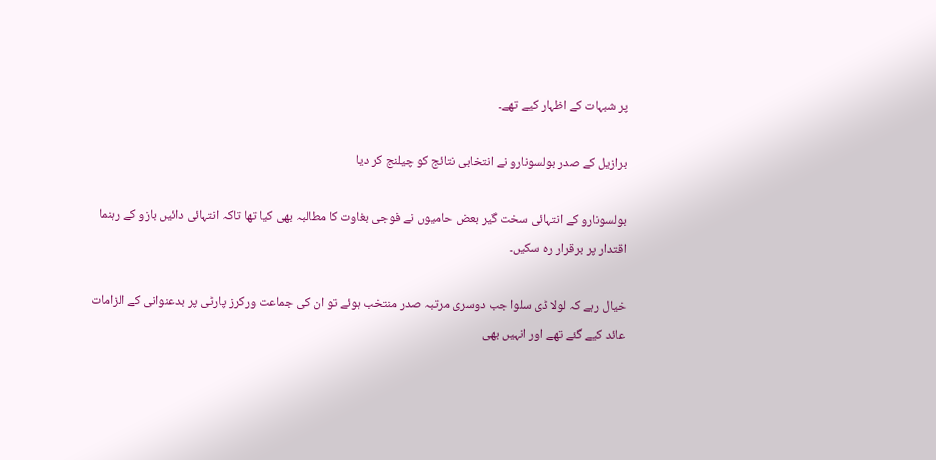پر شبہات کے اظہار کیے تھے۔

برازیل کے صدر بولسونارو نے انتخابی نتائج کو چیلنج کر دیا

بولسونارو کے انتہائی سخت گیر بعض حامیوں نے فوجی بغاوت کا مطالبہ بھی کیا تھا تاکہ انتہائی دائیں بازو کے رہنما اقتدار پر برقرار رہ سکیں۔

خیال رہے کہ لولا ڈی سلوا جب دوسری مرتبہ صدر منتخب ہوئے تو ان کی جماعت ورکرز پارٹی پر بدعنوانی کے الزامات عائد کیے گئے تھے اور انہیں بھی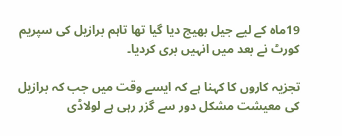19ماہ کے لیے جیل بھیج دیا گیا تھا تاہم برازیل کی سپریم کورٹ نے بعد میں انہیں بری کردیا۔

تجزیہ کاروں کا کہنا ہے کہ ایسے وقت میں جب کہ برازیل کی معیشت مشکل دور سے گزر رہی ہے لولاڈی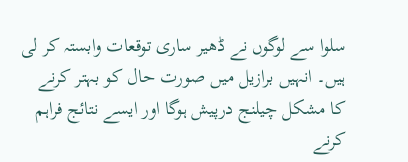سلوا سے لوگوں نے ڈھیر ساری توقعات وابستہ کر لی ہیں۔ انہیں برازیل میں صورت حال کو بہتر کرنے کا مشکل چیلنج درپیش ہوگا اور ایسے نتائج فراہم کرنے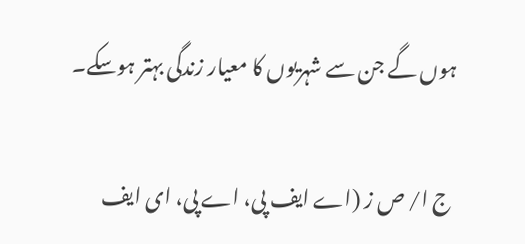ہوں گے جن سے شہریوں کا معیار زندگی بہتر ہوسکے۔

 ج ا/ ص ز (اے ایف پی، اے پی، ای ایف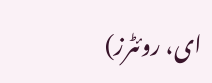ای، روئٹرز)